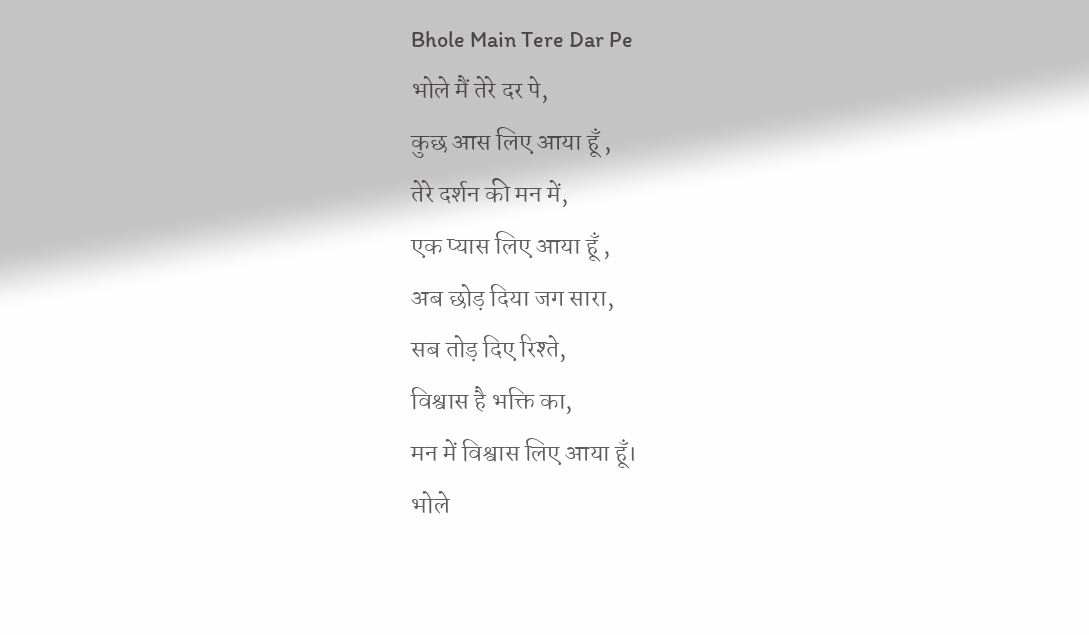Bhole Main Tere Dar Pe
भोले मैं तेरे दर पे,
कुछ आस लिए आया हूँ ,
तेरे दर्शन की मन में,
एक प्यास लिए आया हूँ ,
अब छोड़ दिया जग सारा,
सब तोड़ दिए रिश्ते,
विश्वास है भक्ति का,
मन में विश्वास लिए आया हूँ।
भोले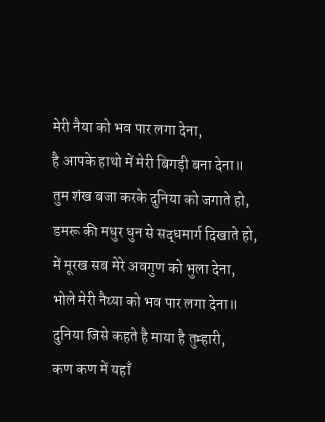मेरी नैया को भव पार लगा देना,
है आपके हाथो में मेरी बिगड़ी बना देना॥
तुम शंख बजा करके दुनिया को जगाते हो,
डमरू की मधुर धुन से सद्धमार्ग दिखाते हो,
में मूरख सब मेरे अवगुण को भुला देना,
भोले मेरी नैय्या को भव पार लगा देना॥
दुनिया जिसे कहते है माया है तुम्हारी,
कण कण में यहाँ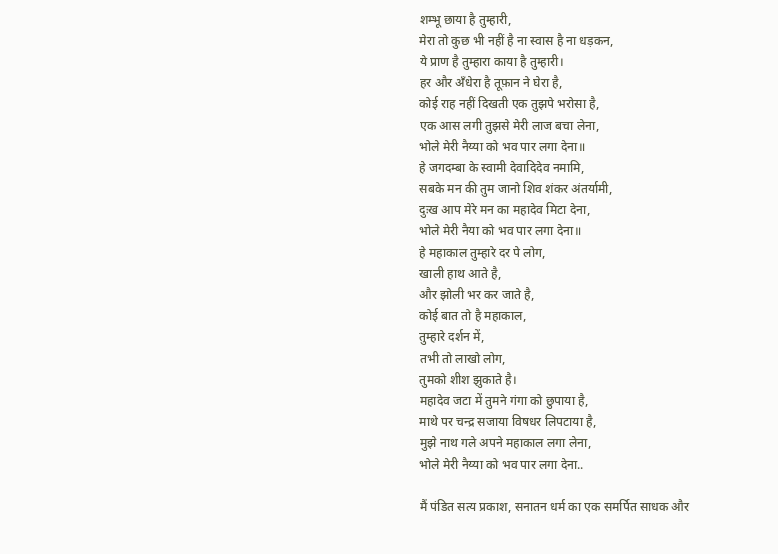शम्भू छाया है तुम्हारी,
मेरा तो कुछ भी नहीं है ना स्वास है ना धड़कन,
ये प्राण है तुम्हारा काया है तुम्हारी।
हर और अँधेरा है तूफ़ान ने घेरा है,
कोई राह नहीं दिखती एक तुझपे भरोसा है,
एक आस लगी तुझसे मेरी लाज बचा लेना,
भोले मेरी नैय्या को भव पार लगा देना॥
हे जगदम्बा के स्वामी देवादिदेव नमामि,
सबके मन की तुम जानो शिव शंकर अंतर्यामी,
दुःख आप मेरे मन का महादेव मिटा देना,
भोले मेरी नैया को भव पार लगा देना॥
हे महाकाल तुम्हारे दर पे लोग,
खाली हाथ आते है,
और झोली भर कर जाते है,
कोई बात तो है महाकाल,
तुम्हारे दर्शन में,
तभी तो लाखो लोग,
तुमको शीश झुकाते है।
महादेव जटा में तुमने गंगा को छुपाया है,
माथे पर चन्द्र सजाया विषधर लिपटाया है,
मुझे नाथ गले अपने महाकाल लगा लेना,
भोले मेरी नैय्या को भव पार लगा देना..

मैं पंडित सत्य प्रकाश, सनातन धर्म का एक समर्पित साधक और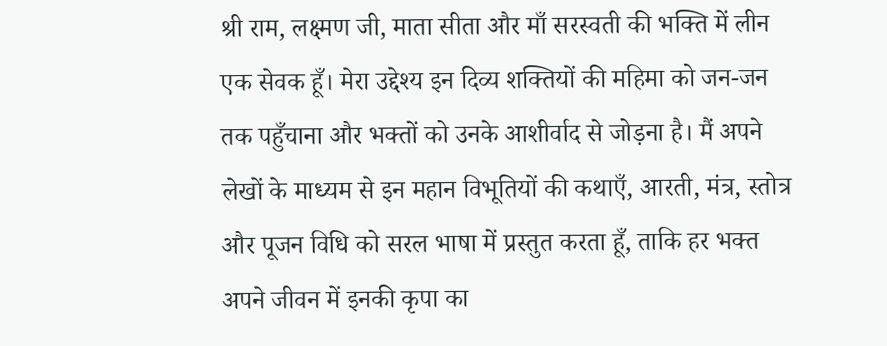श्री राम, लक्ष्मण जी, माता सीता और माँ सरस्वती की भक्ति में लीन एक सेवक हूँ। मेरा उद्देश्य इन दिव्य शक्तियों की महिमा को जन-जन तक पहुँचाना और भक्तों को उनके आशीर्वाद से जोड़ना है। मैं अपने लेखों के माध्यम से इन महान विभूतियों की कथाएँ, आरती, मंत्र, स्तोत्र और पूजन विधि को सरल भाषा में प्रस्तुत करता हूँ, ताकि हर भक्त अपने जीवन में इनकी कृपा का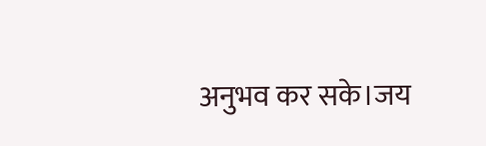अनुभव कर सके।जय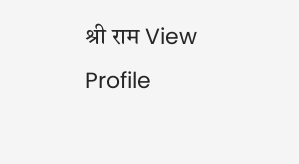श्री राम View Profile